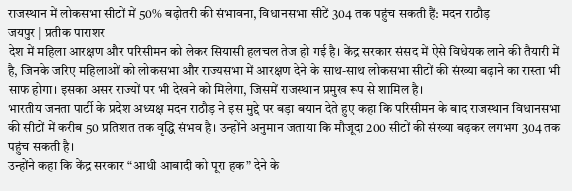राजस्थान में लोकसभा सीटों में 50% बढ़ोतरी की संभावना, विधानसभा सीटें 304 तक पहुंच सकती हैं: मदन राठौड़
जयपुर | प्रतीक पाराशर
देश में महिला आरक्षण और परिसीमन को लेकर सियासी हलचल तेज हो गई है। केंद्र सरकार संसद में ऐसे विधेयक लाने की तैयारी में है, जिनके जरिए महिलाओं को लोकसभा और राज्यसभा में आरक्षण देने के साथ-साथ लोकसभा सीटों की संख्या बढ़ाने का रास्ता भी साफ होगा। इसका असर राज्यों पर भी देखने को मिलेगा, जिसमें राजस्थान प्रमुख रूप से शामिल है।
भारतीय जनता पार्टी के प्रदेश अध्यक्ष मदन राठौड़ ने इस मुद्दे पर बड़ा बयान देते हुए कहा कि परिसीमन के बाद राजस्थान विधानसभा की सीटों में करीब 50 प्रतिशत तक वृद्धि संभव है। उन्होंने अनुमान जताया कि मौजूदा 200 सीटों की संख्या बढ़कर लगभग 304 तक पहुंच सकती है।
उन्होंने कहा कि केंद्र सरकार “आधी आबादी को पूरा हक” देने के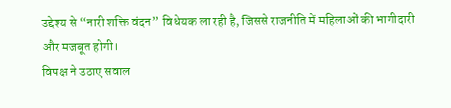उद्देश्य से “नारी शक्ति वंदन” विधेयक ला रही है, जिससे राजनीति में महिलाओं की भागीदारी और मजबूत होगी।
विपक्ष ने उठाए सवाल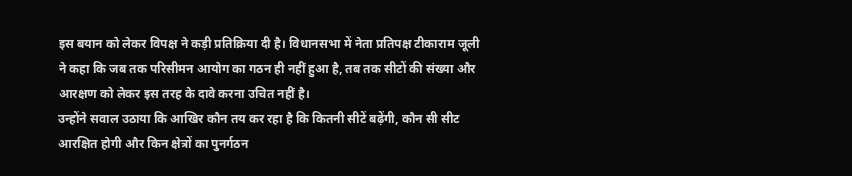इस बयान को लेकर विपक्ष ने कड़ी प्रतिक्रिया दी है। विधानसभा में नेता प्रतिपक्ष टीकाराम जूली ने कहा कि जब तक परिसीमन आयोग का गठन ही नहीं हुआ है, तब तक सीटों की संख्या और आरक्षण को लेकर इस तरह के दावे करना उचित नहीं है।
उन्होंने सवाल उठाया कि आखिर कौन तय कर रहा है कि कितनी सीटें बढ़ेंगी, कौन सी सीट आरक्षित होगी और किन क्षेत्रों का पुनर्गठन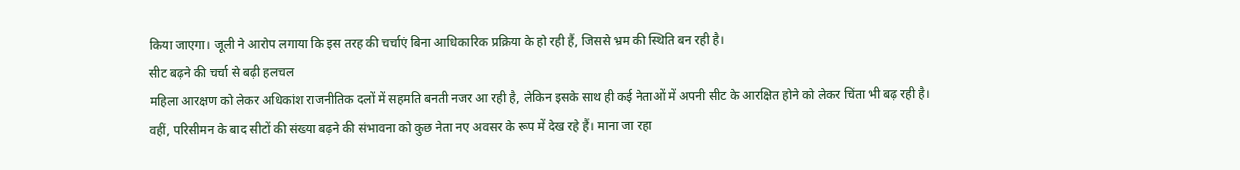किया जाएगा। जूली ने आरोप लगाया कि इस तरह की चर्चाएं बिना आधिकारिक प्रक्रिया के हो रही हैं, जिससे भ्रम की स्थिति बन रही है।
सीट बढ़ने की चर्चा से बढ़ी हलचल
महिला आरक्षण को लेकर अधिकांश राजनीतिक दलों में सहमति बनती नजर आ रही है, लेकिन इसके साथ ही कई नेताओं में अपनी सीट के आरक्षित होने को लेकर चिंता भी बढ़ रही है।
वहीं, परिसीमन के बाद सीटों की संख्या बढ़ने की संभावना को कुछ नेता नए अवसर के रूप में देख रहे हैं। माना जा रहा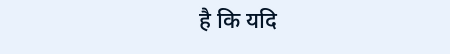है कि यदि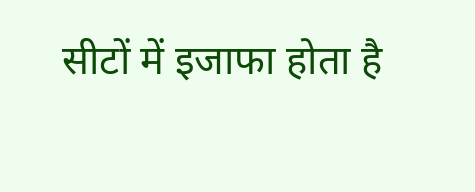सीटों में इजाफा होता है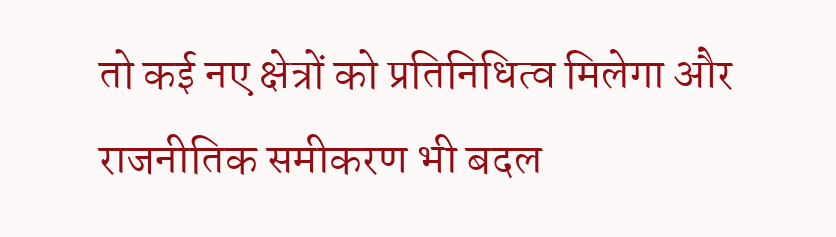तो कई नए क्षेत्रों को प्रतिनिधित्व मिलेगा और राजनीतिक समीकरण भी बदल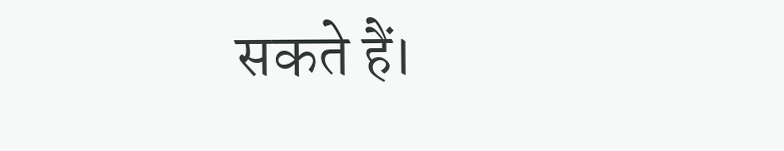सकते हैं।